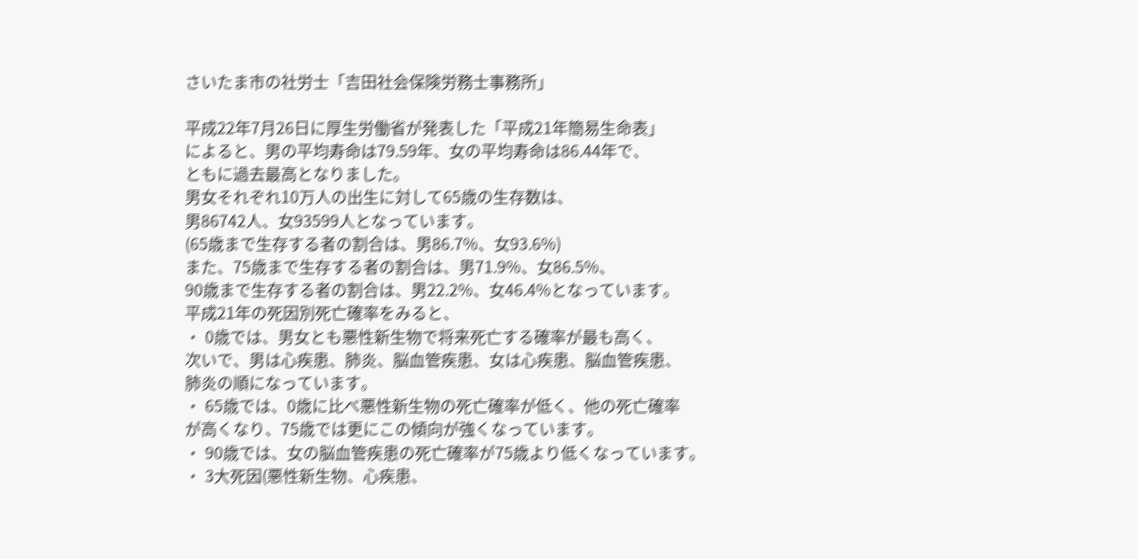さいたま市の社労士「吉田社会保険労務士事務所」

平成22年7月26日に厚生労働省が発表した「平成21年簡易生命表」
によると、男の平均寿命は79.59年、女の平均寿命は86.44年で、
ともに過去最高となりました。
男女それぞれ10万人の出生に対して65歳の生存数は、
男86742人、女93599人となっています。
(65歳まで生存する者の割合は、男86.7%、女93.6%)
また、75歳まで生存する者の割合は、男71.9%、女86.5%、
90歳まで生存する者の割合は、男22.2%、女46.4%となっています。
平成21年の死因別死亡確率をみると、
・ 0歳では、男女とも悪性新生物で将来死亡する確率が最も高く、
次いで、男は心疾患、肺炎、脳血管疾患、女は心疾患、脳血管疾患、
肺炎の順になっています。
・ 65歳では、0歳に比べ悪性新生物の死亡確率が低く、他の死亡確率
が高くなり、75歳では更にこの傾向が強くなっています。
・ 90歳では、女の脳血管疾患の死亡確率が75歳より低くなっています。
・ 3大死因(悪性新生物、心疾患、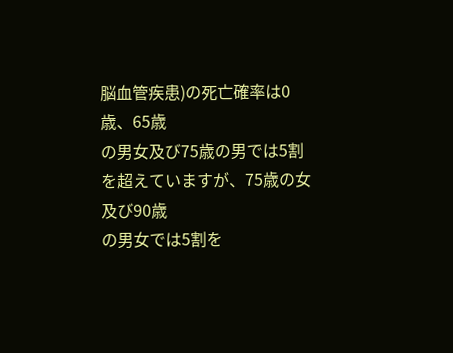脳血管疾患)の死亡確率は0歳、65歳
の男女及び75歳の男では5割を超えていますが、75歳の女及び90歳
の男女では5割を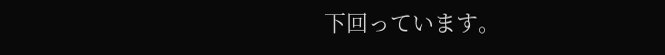下回っています。